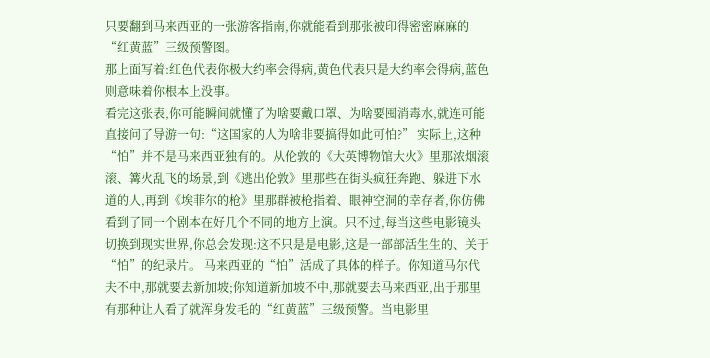只要翻到马来西亚的一张游客指南,你就能看到那张被印得密密麻麻的“红黄蓝”三级预警图。
那上面写着:红色代表你极大约率会得病,黄色代表只是大约率会得病,蓝色则意味着你根本上没事。
看完这张表,你可能瞬间就懂了为啥要戴口罩、为啥要囤消毒水,就连可能直接问了导游一句:“这国家的人为啥非要搞得如此可怕?” 实际上,这种“怕”并不是马来西亚独有的。从伦敦的《大英博物馆大火》里那浓烟滚滚、篝火乱飞的场景,到《逃出伦敦》里那些在街头疯狂奔跑、躲进下水道的人,再到《埃菲尔的枪》里那群被枪指着、眼神空洞的幸存者,你仿佛看到了同一个剧本在好几个不同的地方上演。只不过,每当这些电影镜头切换到现实世界,你总会发现:这不只是是电影,这是一部部活生生的、关于“怕”的纪录片。 马来西亚的“怕”活成了具体的样子。你知道马尔代夫不中,那就要去新加坡;你知道新加坡不中,那就要去马来西亚,出于那里有那种让人看了就浑身发毛的“红黄蓝”三级预警。当电影里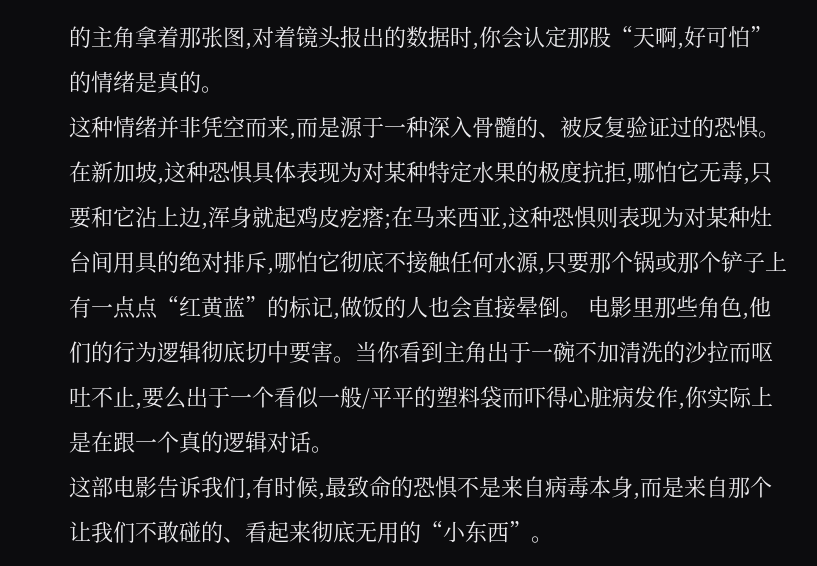的主角拿着那张图,对着镜头报出的数据时,你会认定那股“天啊,好可怕”的情绪是真的。
这种情绪并非凭空而来,而是源于一种深入骨髓的、被反复验证过的恐惧。在新加坡,这种恐惧具体表现为对某种特定水果的极度抗拒,哪怕它无毒,只要和它沾上边,浑身就起鸡皮疙瘩;在马来西亚,这种恐惧则表现为对某种灶台间用具的绝对排斥,哪怕它彻底不接触任何水源,只要那个锅或那个铲子上有一点点“红黄蓝”的标记,做饭的人也会直接晕倒。 电影里那些角色,他们的行为逻辑彻底切中要害。当你看到主角出于一碗不加清洗的沙拉而呕吐不止,要么出于一个看似一般/平平的塑料袋而吓得心脏病发作,你实际上是在跟一个真的逻辑对话。
这部电影告诉我们,有时候,最致命的恐惧不是来自病毒本身,而是来自那个让我们不敢碰的、看起来彻底无用的“小东西”。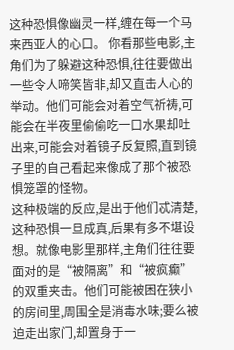这种恐惧像幽灵一样,缠在每一个马来西亚人的心口。 你看那些电影,主角们为了躲避这种恐惧,往往要做出一些令人啼笑皆非,却又直击人心的举动。他们可能会对着空气祈祷,可能会在半夜里偷偷吃一口水果却吐出来,可能会对着镜子反复照,直到镜子里的自己看起来像成了那个被恐惧笼罩的怪物。
这种极端的反应,是出于他们忒清楚,这种恐惧一旦成真,后果有多不堪设想。就像电影里那样,主角们往往要面对的是“被隔离”和“被疯癫”的双重夹击。他们可能被困在狭小的房间里,周围全是消毒水味;要么被迫走出家门,却置身于一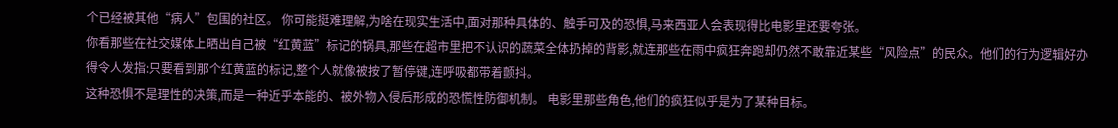个已经被其他“病人”包围的社区。 你可能挺难理解,为啥在现实生活中,面对那种具体的、触手可及的恐惧,马来西亚人会表现得比电影里还要夸张。
你看那些在社交媒体上晒出自己被“红黄蓝”标记的锅具,那些在超市里把不认识的蔬菜全体扔掉的背影,就连那些在雨中疯狂奔跑却仍然不敢靠近某些“风险点”的民众。他们的行为逻辑好办得令人发指:只要看到那个红黄蓝的标记,整个人就像被按了暂停键,连呼吸都带着颤抖。
这种恐惧不是理性的决策,而是一种近乎本能的、被外物入侵后形成的恐慌性防御机制。 电影里那些角色,他们的疯狂似乎是为了某种目标。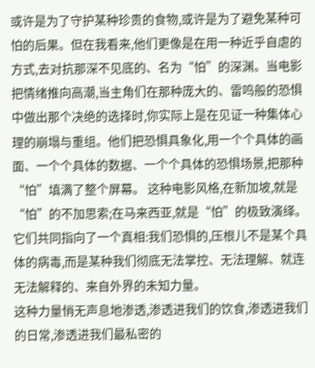或许是为了守护某种珍贵的食物,或许是为了避免某种可怕的后果。但在我看来,他们更像是在用一种近乎自虐的方式,去对抗那深不见底的、名为“怕”的深渊。当电影把情绪推向高潮,当主角们在那种庞大的、雷鸣般的恐惧中做出那个决绝的选择时,你实际上是在见证一种集体心理的崩塌与重组。他们把恐惧具象化,用一个个具体的画面、一个个具体的数据、一个个具体的恐惧场景,把那种“怕”填满了整个屏幕。 这种电影风格,在新加坡,就是“怕”的不加思索;在马来西亚,就是“怕”的极致演绎。它们共同指向了一个真相:我们恐惧的,压根儿不是某个具体的病毒,而是某种我们彻底无法掌控、无法理解、就连无法解释的、来自外界的未知力量。
这种力量悄无声息地渗透,渗透进我们的饮食,渗透进我们的日常,渗透进我们最私密的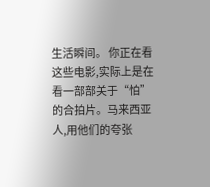生活瞬间。 你正在看这些电影,实际上是在看一部部关于“怕”的合拍片。马来西亚人,用他们的夸张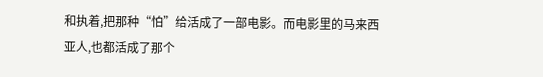和执着,把那种“怕”给活成了一部电影。而电影里的马来西亚人,也都活成了那个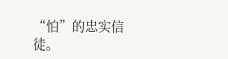“怕”的忠实信徒。